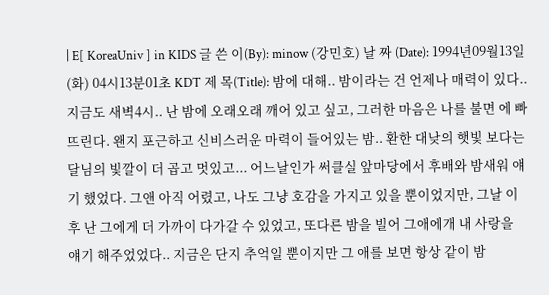| E[ KoreaUniv ] in KIDS 글 쓴 이(By): minow (강민호) 날 짜 (Date): 1994년09월13일(화) 04시13분01초 KDT 제 목(Title): 밤에 대해.. 밤이라는 건 언제나 매력이 있다.. 지금도 새벽4시.. 난 밤에 오래오래 깨어 있고 싶고, 그러한 마음은 나를 불면 에 빠뜨린다. 왠지 포근하고 신비스러운 마력이 들어있는 밤.. 환한 대낮의 햇빛 보다는 달님의 빛깔이 더 곱고 멋있고... 어느날인가 써클실 앞마당에서 후배와 밤새워 얘기 했었다. 그앤 아직 어렸고, 나도 그냥 호감을 가지고 있을 뿐이었지만, 그날 이후 난 그에게 더 가까이 다가갈 수 있었고, 또다른 밤을 빌어 그애에개 내 사랑을 얘기 해주었었다.. 지금은 단지 추억일 뿐이지만 그 애를 보면 항상 같이 밤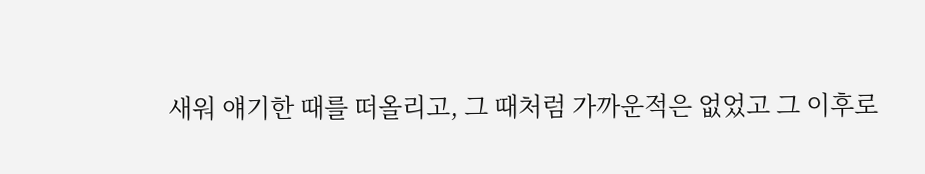새워 얘기한 때를 떠올리고, 그 때처럼 가까운적은 없었고 그 이후로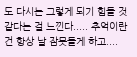도 다시는 그렇게 되기 힘들 것 같다는 걸 느낀다..... 추억이란 건 항상 날 잠못들게 하고....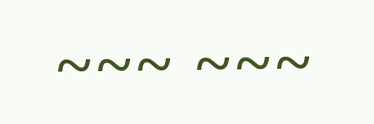~~~ ~~~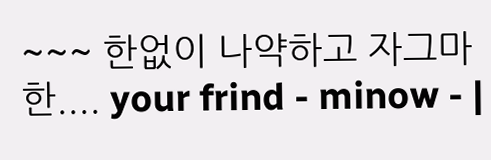~~~ 한없이 나약하고 자그마한.... your frind - minow - |